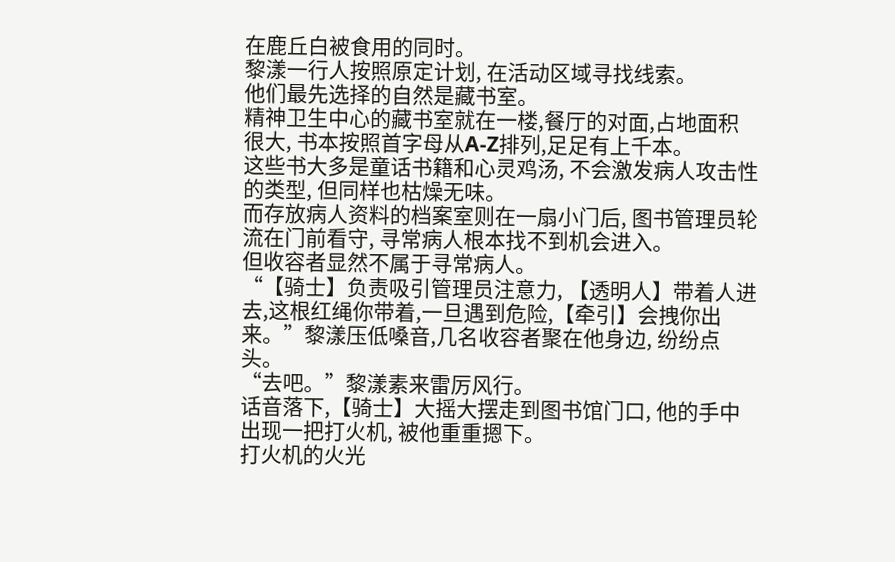在鹿丘白被食用的同时。
黎漾一行人按照原定计划, 在活动区域寻找线索。
他们最先选择的自然是藏书室。
精神卫生中心的藏书室就在一楼,餐厅的对面,占地面积很大, 书本按照首字母从A-Z排列,足足有上千本。
这些书大多是童话书籍和心灵鸡汤, 不会激发病人攻击性的类型, 但同样也枯燥无味。
而存放病人资料的档案室则在一扇小门后, 图书管理员轮流在门前看守, 寻常病人根本找不到机会进入。
但收容者显然不属于寻常病人。
“【骑士】负责吸引管理员注意力, 【透明人】带着人进去,这根红绳你带着,一旦遇到危险,【牵引】会拽你出来。”黎漾压低嗓音,几名收容者聚在他身边, 纷纷点头。
“去吧。”黎漾素来雷厉风行。
话音落下,【骑士】大摇大摆走到图书馆门口, 他的手中出现一把打火机, 被他重重摁下。
打火机的火光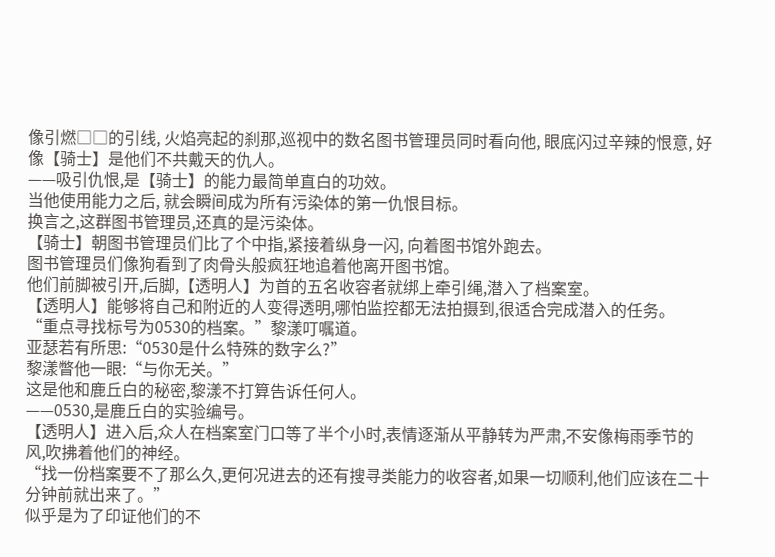像引燃□□的引线, 火焰亮起的刹那,巡视中的数名图书管理员同时看向他, 眼底闪过辛辣的恨意, 好像【骑士】是他们不共戴天的仇人。
——吸引仇恨,是【骑士】的能力最简单直白的功效。
当他使用能力之后, 就会瞬间成为所有污染体的第一仇恨目标。
换言之,这群图书管理员,还真的是污染体。
【骑士】朝图书管理员们比了个中指,紧接着纵身一闪, 向着图书馆外跑去。
图书管理员们像狗看到了肉骨头般疯狂地追着他离开图书馆。
他们前脚被引开,后脚,【透明人】为首的五名收容者就绑上牵引绳,潜入了档案室。
【透明人】能够将自己和附近的人变得透明,哪怕监控都无法拍摄到,很适合完成潜入的任务。
“重点寻找标号为0530的档案。”黎漾叮嘱道。
亚瑟若有所思:“0530是什么特殊的数字么?”
黎漾瞥他一眼:“与你无关。”
这是他和鹿丘白的秘密,黎漾不打算告诉任何人。
——0530,是鹿丘白的实验编号。
【透明人】进入后,众人在档案室门口等了半个小时,表情逐渐从平静转为严肃,不安像梅雨季节的风,吹拂着他们的神经。
“找一份档案要不了那么久,更何况进去的还有搜寻类能力的收容者,如果一切顺利,他们应该在二十分钟前就出来了。”
似乎是为了印证他们的不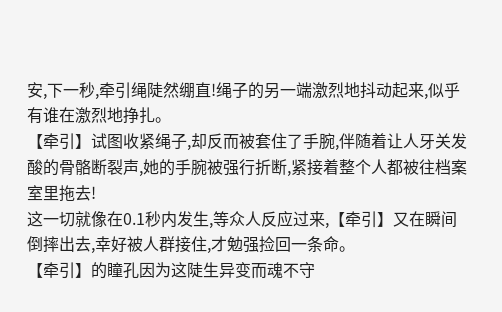安,下一秒,牵引绳陡然绷直!绳子的另一端激烈地抖动起来,似乎有谁在激烈地挣扎。
【牵引】试图收紧绳子,却反而被套住了手腕,伴随着让人牙关发酸的骨骼断裂声,她的手腕被强行折断,紧接着整个人都被往档案室里拖去!
这一切就像在0.1秒内发生,等众人反应过来,【牵引】又在瞬间倒摔出去,幸好被人群接住,才勉强捡回一条命。
【牵引】的瞳孔因为这陡生异变而魂不守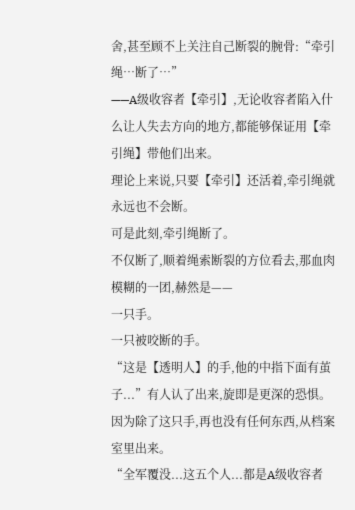舍,甚至顾不上关注自己断裂的腕骨:“牵引绳…断了…”
——A级收容者【牵引】,无论收容者陷入什么让人失去方向的地方,都能够保证用【牵引绳】带他们出来。
理论上来说,只要【牵引】还活着,牵引绳就永远也不会断。
可是此刻,牵引绳断了。
不仅断了,顺着绳索断裂的方位看去,那血肉模糊的一团,赫然是——
一只手。
一只被咬断的手。
“这是【透明人】的手,他的中指下面有茧子...”有人认了出来,旋即是更深的恐惧。
因为除了这只手,再也没有任何东西,从档案室里出来。
“全军覆没...这五个人...都是A级收容者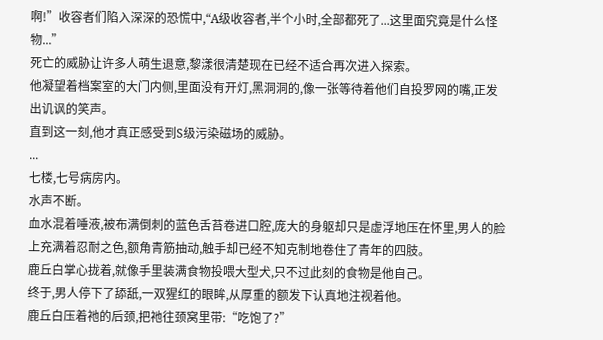啊!”收容者们陷入深深的恐慌中,“A级收容者,半个小时,全部都死了...这里面究竟是什么怪物...”
死亡的威胁让许多人萌生退意,黎漾很清楚现在已经不适合再次进入探索。
他凝望着档案室的大门内侧,里面没有开灯,黑洞洞的,像一张等待着他们自投罗网的嘴,正发出讥讽的笑声。
直到这一刻,他才真正感受到S级污染磁场的威胁。
...
七楼,七号病房内。
水声不断。
血水混着唾液,被布满倒刺的蓝色舌苔卷进口腔,庞大的身躯却只是虚浮地压在怀里,男人的脸上充满着忍耐之色,额角青筋抽动,触手却已经不知克制地卷住了青年的四肢。
鹿丘白掌心拢着,就像手里装满食物投喂大型犬,只不过此刻的食物是他自己。
终于,男人停下了舔舐,一双猩红的眼眸,从厚重的额发下认真地注视着他。
鹿丘白压着祂的后颈,把祂往颈窝里带:“吃饱了?”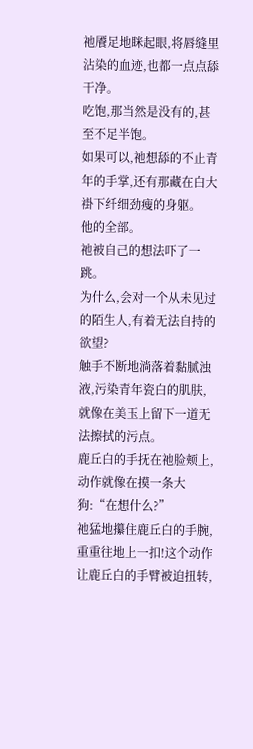祂餍足地眯起眼,将唇缝里沾染的血迹,也都一点点舔干净。
吃饱,那当然是没有的,甚至不足半饱。
如果可以,祂想舔的不止青年的手掌,还有那藏在白大褂下纤细劲瘦的身躯。
他的全部。
祂被自己的想法吓了一跳。
为什么,会对一个从未见过的陌生人,有着无法自持的欲望?
触手不断地淌落着黏腻浊液,污染青年瓷白的肌肤,就像在美玉上留下一道无法擦拭的污点。
鹿丘白的手抚在祂脸颊上,动作就像在摸一条大狗:“在想什么?”
祂猛地攥住鹿丘白的手腕,重重往地上一扣!这个动作让鹿丘白的手臂被迫扭转,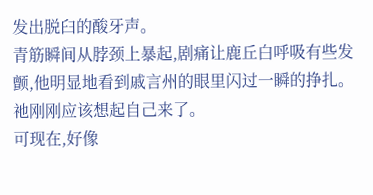发出脱臼的酸牙声。
青筋瞬间从脖颈上暴起,剧痛让鹿丘白呼吸有些发颤,他明显地看到戚言州的眼里闪过一瞬的挣扎。
祂刚刚应该想起自己来了。
可现在,好像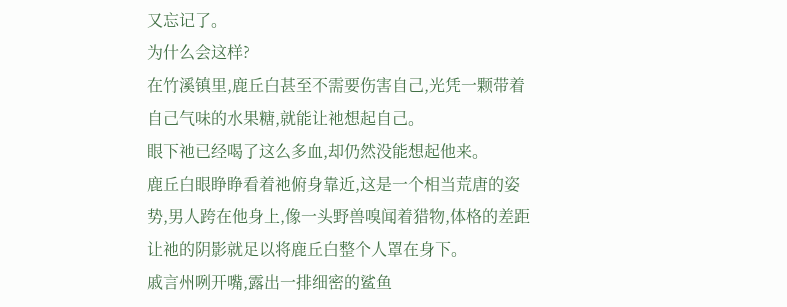又忘记了。
为什么会这样?
在竹溪镇里,鹿丘白甚至不需要伤害自己,光凭一颗带着自己气味的水果糖,就能让祂想起自己。
眼下祂已经喝了这么多血,却仍然没能想起他来。
鹿丘白眼睁睁看着祂俯身靠近,这是一个相当荒唐的姿势,男人跨在他身上,像一头野兽嗅闻着猎物,体格的差距让祂的阴影就足以将鹿丘白整个人罩在身下。
戚言州咧开嘴,露出一排细密的鲨鱼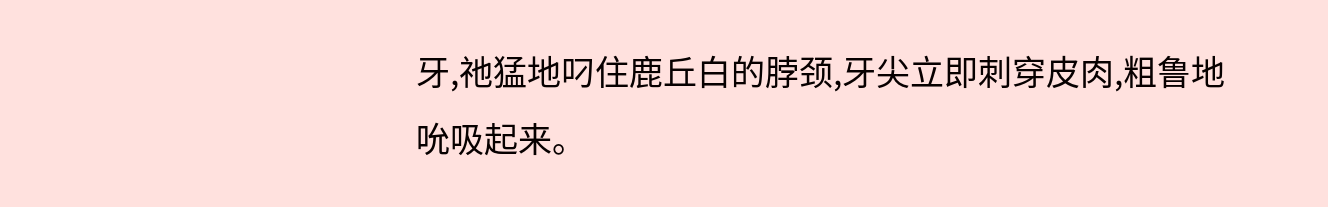牙,祂猛地叼住鹿丘白的脖颈,牙尖立即刺穿皮肉,粗鲁地吮吸起来。